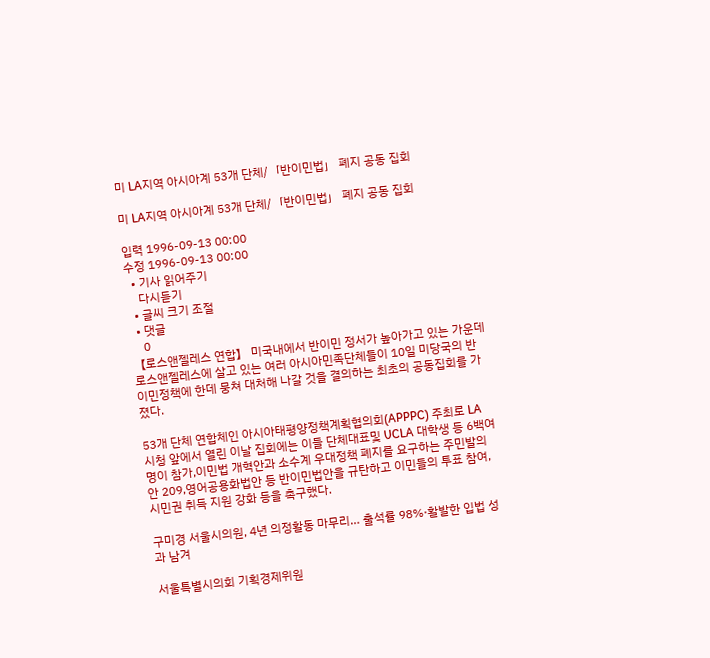미 LA지역 아시아계 53개 단체/「반이민법」 폐지 공동 집회

미 LA지역 아시아계 53개 단체/「반이민법」 폐지 공동 집회

입력 1996-09-13 00:00
수정 1996-09-13 00:00
  • 기사 읽어주기
    다시듣기
  • 글씨 크기 조절
  • 댓글
    0
【로스앤젤레스 연합】 미국내에서 반이민 정서가 높아가고 있는 가운데 로스앤젤레스에 살고 있는 여러 아시아민족단체들이 10일 미당국의 반이민정책에 한데 뭉쳐 대처해 나갈 것을 결의하는 최초의 공동집회를 가졌다.

53개 단체 연합체인 아시아태평양정책계획협의회(APPPC) 주최로 LA 시청 앞에서 열린 이날 집회에는 이들 단체대표및 UCLA 대학생 등 6백여명이 참가,이민법 개혁안과 소수계 우대정책 폐지를 요구하는 주민발의안 209,영어공용화법안 등 반이민법안을 규탄하고 이민들의 투표 참여,시민권 취득 지원 강화 등을 촉구했다.

구미경 서울시의원, 4년 의정활동 마무리… 출석률 98%·활발한 입법 성과 남겨

서울특별시의회 기획경제위원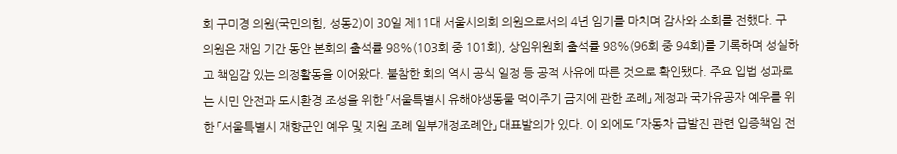회 구미경 의원(국민의힘, 성동2)이 30일 제11대 서울시의회 의원으로서의 4년 임기를 마치며 감사와 소회를 전했다. 구 의원은 재임 기간 동안 본회의 출석률 98%(103회 중 101회), 상임위원회 출석률 98%(96회 중 94회)를 기록하며 성실하고 책임감 있는 의정활동을 이어왔다. 불참한 회의 역시 공식 일정 등 공적 사유에 따른 것으로 확인됐다. 주요 입법 성과로는 시민 안전과 도시환경 조성을 위한 「서울특별시 유해야생동물 먹이주기 금지에 관한 조례」 제정과 국가유공자 예우를 위한 「서울특별시 재향군인 예우 및 지원 조례 일부개정조례안」 대표발의가 있다. 이 외에도 「자동차 급발진 관련 입증책임 전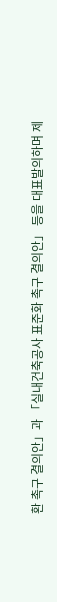환 촉구 결의안」과 「실내건축공사 표준화 촉구 결의안」 등을 대표발의하며 제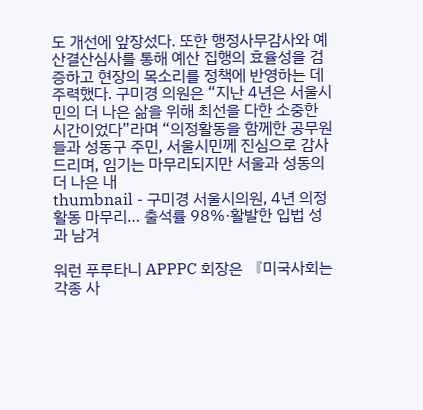도 개선에 앞장섰다. 또한 행정사무감사와 예산결산심사를 통해 예산 집행의 효율성을 검증하고 현장의 목소리를 정책에 반영하는 데 주력했다. 구미경 의원은 “지난 4년은 서울시민의 더 나은 삶을 위해 최선을 다한 소중한 시간이었다”라며 “의정활동을 함께한 공무원들과 성동구 주민, 서울시민께 진심으로 감사드리며, 임기는 마무리되지만 서울과 성동의 더 나은 내
thumbnail - 구미경 서울시의원, 4년 의정활동 마무리… 출석률 98%·활발한 입법 성과 남겨

워런 푸루타니 APPPC 회장은 『미국사회는 각종 사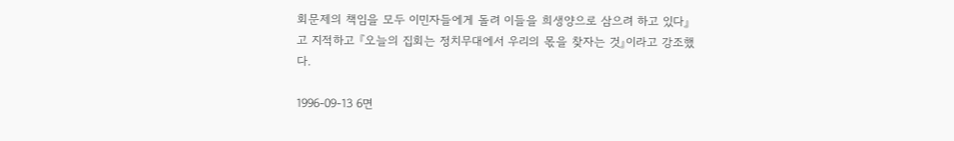회문제의 책임을 모두 이민자들에게 돌려 이들을 희생양으로 삼으려 하고 있다』고 지적하고 『오늘의 집회는 정치무대에서 우리의 몫을 찾자는 것』이라고 강조했다.

1996-09-13 6면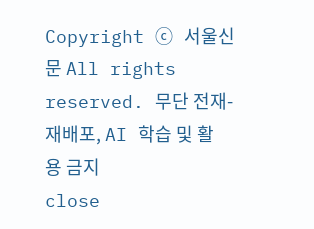Copyright ⓒ 서울신문 All rights reserved. 무단 전재-재배포, AI 학습 및 활용 금지
close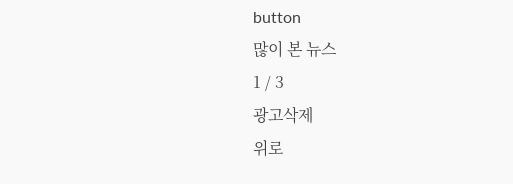button
많이 본 뉴스
1 / 3
광고삭제
위로